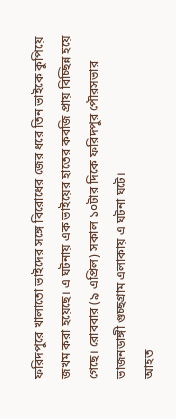ফরিদপুরে খালাতো ভাইদের সঙ্গে বিরোধের জের ধরে তিন ভাইকে কুপিয়ে জখম করা হয়েছে। এ ঘটনায় এক ভাইয়ের হাতের কবজি প্রায় বিচ্ছিন্ন হয়ে গেছে। রোববার (৯ এপ্রিল) সকাল ১০টার দিকে ফরিদপুর পৌরসভার ভাজনডাঙ্গী গুচ্ছগ্রাম এলাকায় এ ঘটনা ঘটে।
আহত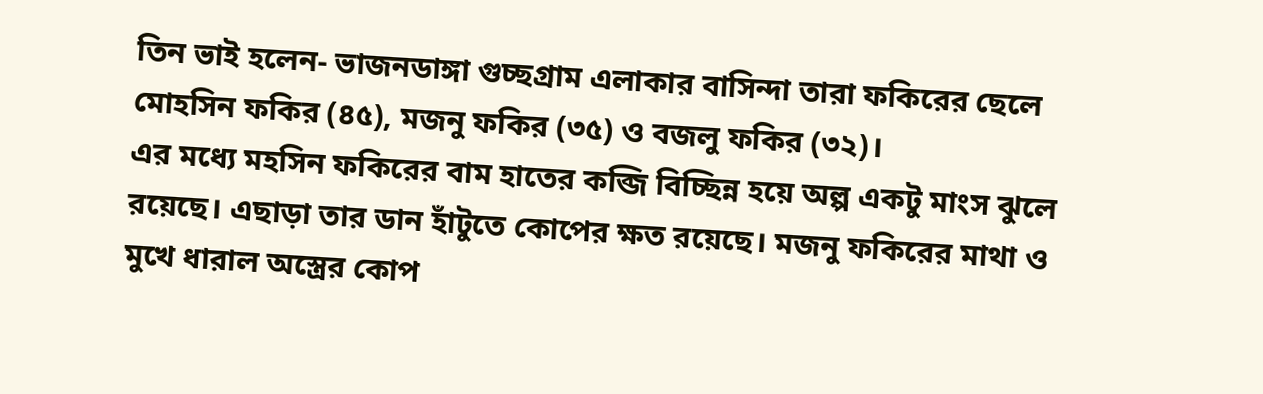তিন ভাই হলেন- ভাজনডাঙ্গা গুচ্ছগ্রাম এলাকার বাসিন্দা তারা ফকিরের ছেলে মোহসিন ফকির (৪৫), মজনু ফকির (৩৫) ও বজলু ফকির (৩২)।
এর মধ্যে মহসিন ফকিরের বাম হাতের কব্জি বিচ্ছিন্ন হয়ে অল্প একটু মাংস ঝুলে রয়েছে। এছাড়া তার ডান হাঁটুতে কোপের ক্ষত রয়েছে। মজনু ফকিরের মাথা ও মুখে ধারাল অস্ত্রের কোপ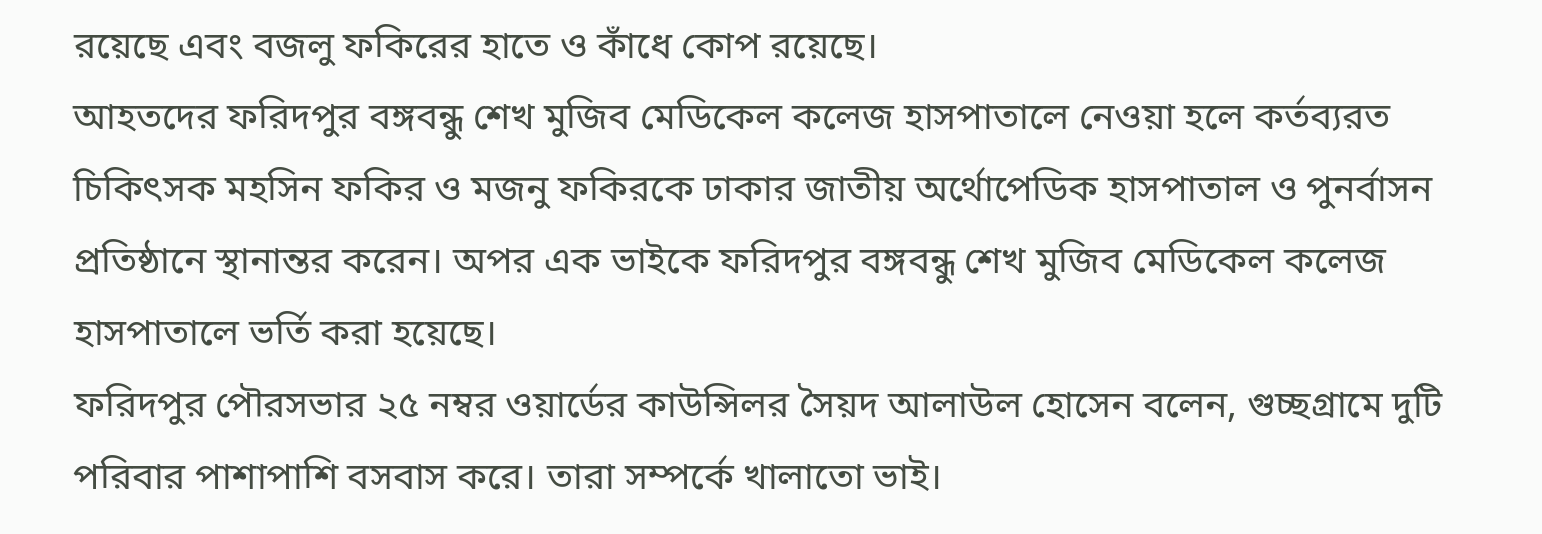রয়েছে এবং বজলু ফকিরের হাতে ও কাঁধে কোপ রয়েছে।
আহতদের ফরিদপুর বঙ্গবন্ধু শেখ মুজিব মেডিকেল কলেজ হাসপাতালে নেওয়া হলে কর্তব্যরত চিকিৎসক মহসিন ফকির ও মজনু ফকিরকে ঢাকার জাতীয় অর্থোপেডিক হাসপাতাল ও পুনর্বাসন প্রতিষ্ঠানে স্থানান্তর করেন। অপর এক ভাইকে ফরিদপুর বঙ্গবন্ধু শেখ মুজিব মেডিকেল কলেজ হাসপাতালে ভর্তি করা হয়েছে।
ফরিদপুর পৌরসভার ২৫ নম্বর ওয়ার্ডের কাউন্সিলর সৈয়দ আলাউল হোসেন বলেন, গুচ্ছগ্রামে দুটি পরিবার পাশাপাশি বসবাস করে। তারা সম্পর্কে খালাতো ভাই।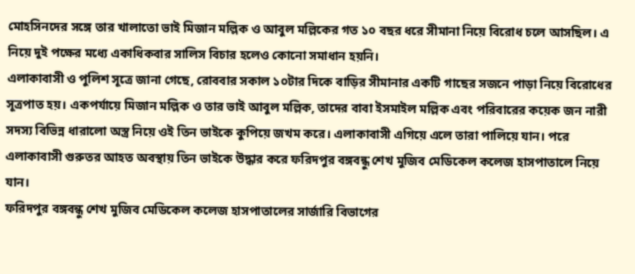মোহসিনদের সঙ্গে তার খালাতো ভাই মিজান মল্লিক ও আবুল মল্লিকের গত ১০ বছর ধরে সীমানা নিয়ে বিরোধ চলে আসছিল। এ নিয়ে দুই পক্ষের মধ্যে একাধিকবার সালিস বিচার হলেও কোনো সমাধান হয়নি।
এলাকাবাসী ও পুলিশ সূত্রে জানা গেছে, রোববার সকাল ১০টার দিকে বাড়ির সীমানার একটি গাছের সজনে পাড়া নিয়ে বিরোধের সূত্রপাত হয়। একপর্যায়ে মিজান মল্লিক ও তার ভাই আবুল মল্লিক, তাদের বাবা ইসমাইল মল্লিক এবং পরিবারের কয়েক জন নারী সদস্য বিভিন্ন ধারালো অস্ত্র নিয়ে ওই তিন ভাইকে কুপিয়ে জখম করে। এলাকাবাসী এগিয়ে এলে তারা পালিয়ে যান। পরে এলাকাবাসী গুরুতর আহত অবস্থায় তিন ভাইকে উদ্ধার করে ফরিদপুর বঙ্গবন্ধু শেখ মুজিব মেডিকেল কলেজ হাসপাতালে নিয়ে যান।
ফরিদপুর বঙ্গবন্ধু শেখ মুজিব মেডিকেল কলেজ হাসপাতালের সার্জারি বিভাগের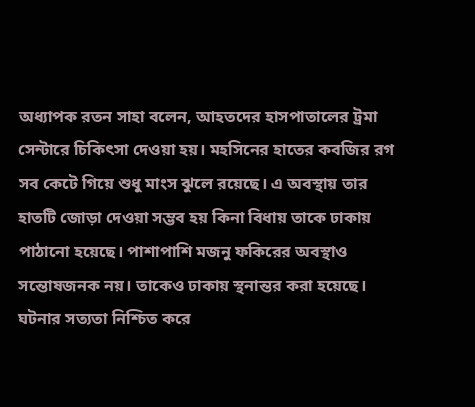অধ্যাপক রতন সাহা বলেন, আহতদের হাসপাতালের ট্রমা সেন্টারে চিকিৎসা দেওয়া হয়। মহসিনের হাতের কবজির রগ সব কেটে গিয়ে শুধু মাংস ঝুলে রয়েছে। এ অবস্থায় তার হাতটি জোড়া দেওয়া সম্ভব হয় কিনা বিধায় তাকে ঢাকায় পাঠানো হয়েছে। পাশাপাশি মজনু ফকিরের অবস্থাও সন্তোষজনক নয়। তাকেও ঢাকায় স্থনান্তর করা হয়েছে।
ঘটনার সত্যতা নিশ্চিত করে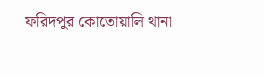ফরিদপুর কোতোয়ালি থানা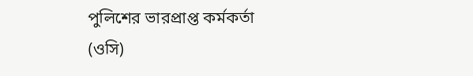পুলিশের ভারপ্রাপ্ত কর্মকর্তা (ওসি)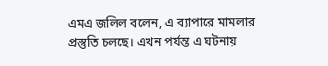এমএ জলিল বলেন, এ ব্যাপারে মামলার প্রস্তুতি চলছে। এখন পর্যন্ত এ ঘটনায়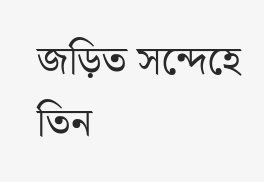জড়িত সন্দেহে তিন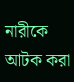নারীকে আটক করা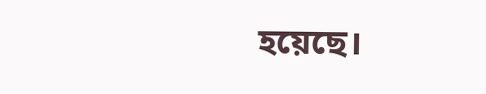হয়েছে।